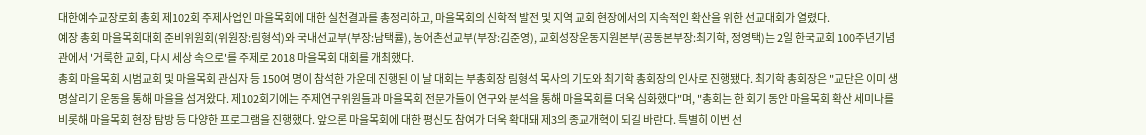대한예수교장로회 총회 제102회 주제사업인 마을목회에 대한 실천결과를 총정리하고, 마을목회의 신학적 발전 및 지역 교회 현장에서의 지속적인 확산을 위한 선교대회가 열렸다.
예장 총회 마을목회대회 준비위원회(위원장:림형석)와 국내선교부(부장:남택률), 농어촌선교부(부장:김준영), 교회성장운동지원본부(공동본부장:최기학, 정영택)는 2일 한국교회 100주년기념관에서 '거룩한 교회, 다시 세상 속으로'를 주제로 2018 마을목회 대회를 개최했다.
총회 마을목회 시범교회 및 마을목회 관심자 등 150여 명이 참석한 가운데 진행된 이 날 대회는 부총회장 림형석 목사의 기도와 최기학 총회장의 인사로 진행됐다. 최기학 총회장은 "교단은 이미 생명살리기 운동을 통해 마을을 섬겨왔다. 제102회기에는 주제연구위원들과 마을목회 전문가들이 연구와 분석을 통해 마을목회를 더욱 심화했다"며, "총회는 한 회기 동안 마을목회 확산 세미나를 비롯해 마을목회 현장 탐방 등 다양한 프로그램을 진행했다. 앞으론 마을목회에 대한 평신도 참여가 더욱 확대돼 제3의 종교개혁이 되길 바란다. 특별히 이번 선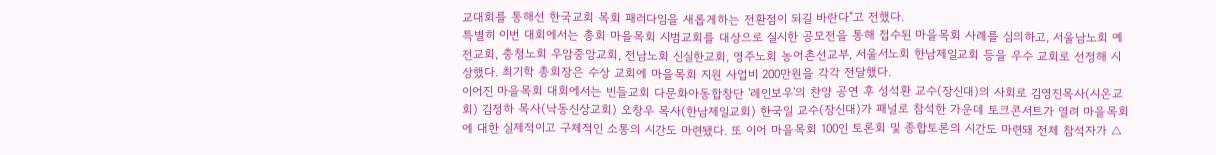교대회를 통해선 한국교회 목회 패러다임을 새롭게하는 전환점이 되길 바란다"고 전했다.
특별히 이번 대회에서는 총회 마을목회 시범교회를 대상으로 실시한 공모전을 통해 접수된 마을목회 사례를 심의하고, 서울남노회 예전교회, 충청노회 우암중앙교회, 전남노회 신실한교회, 영주노회 농어촌선교부, 서울서노회 한남제일교회 등을 우수 교회로 선정해 시상했다. 최기학 총회장은 수상 교회에 마을목회 지원 사업비 200만원을 각각 전달했다.
이어진 마을목회 대회에서는 빈들교회 다문화아동합창단 '레인보우'의 찬양 공연 후 성석환 교수(장신대)의 사회로 김영진목사(시온교회) 김정하 목사(낙동신상교회) 오창우 목사(한남제일교회) 한국일 교수(장신대)가 패널로 참석한 가운데 토크콘서트가 열려 마을목회에 대한 실제적이고 구체적인 소통의 시간도 마련됐다. 또 이어 마을목회 100인 토론회 및 종합토론의 시간도 마련돼 전체 참석자가 △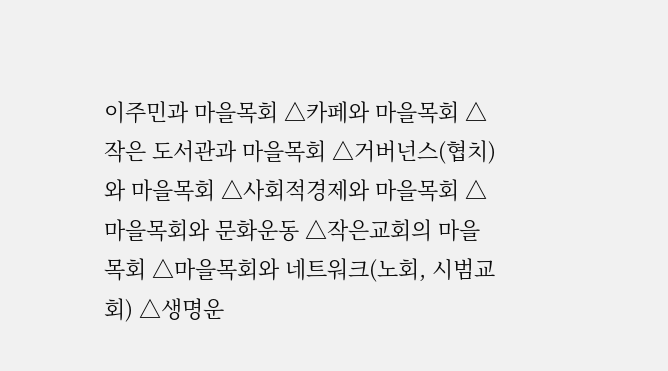이주민과 마을목회 △카페와 마을목회 △작은 도서관과 마을목회 △거버넌스(협치)와 마을목회 △사회적경제와 마을목회 △마을목회와 문화운동 △작은교회의 마을목회 △마을목회와 네트워크(노회, 시범교회) △생명운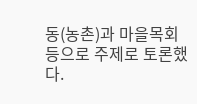동(농촌)과 마을목회 등으로 주제로 토론했다.